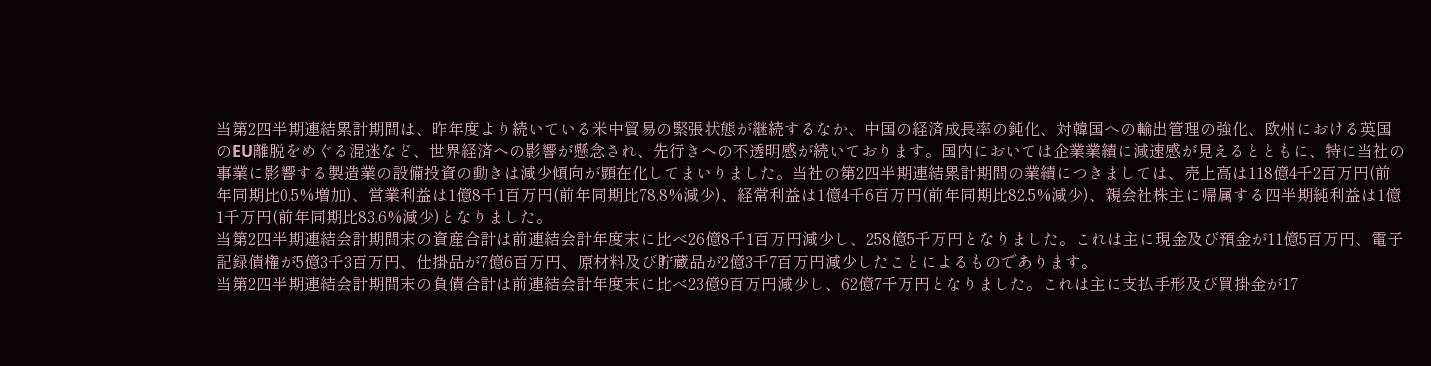当第2四半期連結累計期間は、昨年度より続いている米中貿易の緊張状態が継続するなか、中国の経済成長率の鈍化、対韓国への輸出管理の強化、欧州における英国のEU離脱をめぐる混迷など、世界経済への影響が懸念され、先行きへの不透明感が続いております。国内においては企業業績に減速感が見えるとともに、特に当社の事業に影響する製造業の設備投資の動きは減少傾向が顕在化してまいりました。当社の第2四半期連結累計期間の業績につきましては、売上高は118億4千2百万円(前年同期比0.5%増加)、営業利益は1億8千1百万円(前年同期比78.8%減少)、経常利益は1億4千6百万円(前年同期比82.5%減少)、親会社株主に帰属する四半期純利益は1億1千万円(前年同期比83.6%減少)となりました。
当第2四半期連結会計期間末の資産合計は前連結会計年度末に比べ26億8千1百万円減少し、258億5千万円となりました。これは主に現金及び預金が11億5百万円、電子記録債権が5億3千3百万円、仕掛品が7億6百万円、原材料及び貯蔵品が2億3千7百万円減少したことによるものであります。
当第2四半期連結会計期間末の負債合計は前連結会計年度末に比べ23億9百万円減少し、62億7千万円となりました。これは主に支払手形及び買掛金が17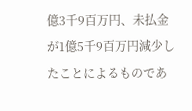億3千9百万円、未払金が1億5千9百万円減少したことによるものであ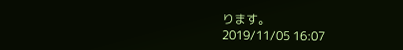ります。
2019/11/05 16:07